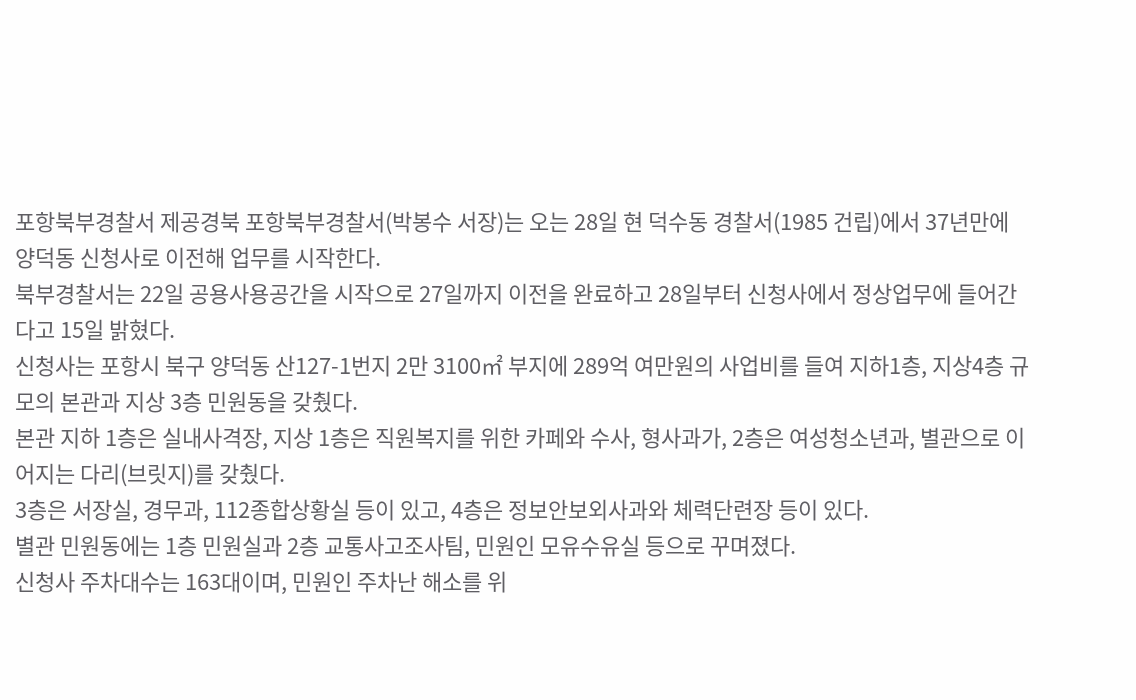포항북부경찰서 제공경북 포항북부경찰서(박봉수 서장)는 오는 28일 현 덕수동 경찰서(1985 건립)에서 37년만에 양덕동 신청사로 이전해 업무를 시작한다.
북부경찰서는 22일 공용사용공간을 시작으로 27일까지 이전을 완료하고 28일부터 신청사에서 정상업무에 들어간다고 15일 밝혔다.
신청사는 포항시 북구 양덕동 산127-1번지 2만 3100㎡ 부지에 289억 여만원의 사업비를 들여 지하1층, 지상4층 규모의 본관과 지상 3층 민원동을 갖췄다.
본관 지하 1층은 실내사격장, 지상 1층은 직원복지를 위한 카페와 수사, 형사과가, 2층은 여성청소년과, 별관으로 이어지는 다리(브릿지)를 갖췄다.
3층은 서장실, 경무과, 112종합상황실 등이 있고, 4층은 정보안보외사과와 체력단련장 등이 있다.
별관 민원동에는 1층 민원실과 2층 교통사고조사팀, 민원인 모유수유실 등으로 꾸며졌다.
신청사 주차대수는 163대이며, 민원인 주차난 해소를 위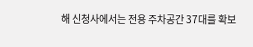해 신청사에서는 전용 주차공간 37대를 확보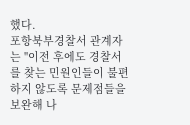했다.
포항북부경찰서 관계자는 "이전 후에도 경찰서를 찾는 민원인들이 불편하지 않도록 문제점들을 보완해 나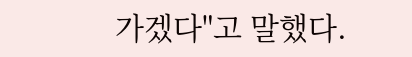가겠다"고 말했다.